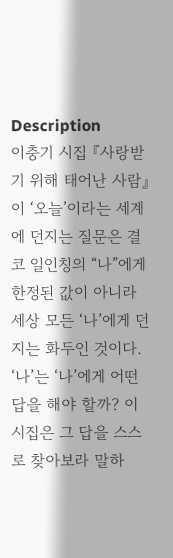Description
이충기 시집 『사랑받기 위해 태어난 사람』이 ‘오늘’이라는 세계에 던지는 질문은 결코 일인칭의 “나”에게 한정된 값이 아니라 세상 모든 ‘나’에게 던지는 화두인 것이다. ‘나’는 ‘나’에게 어떤 답을 해야 할까? 이 시집은 그 답을 스스로 찾아보라 말하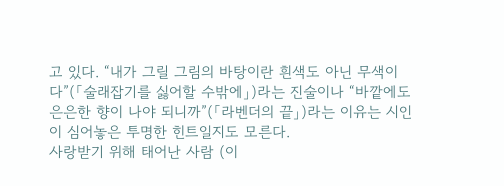고 있다. “내가 그릴 그림의 바탕이란 흰색도 아닌 무색이다”(「술래잡기를 싫어할 수밖에」)라는 진술이나 “바깥에도 은은한 향이 나야 되니까”(「라벤더의 끝」)라는 이유는 시인이 심어놓은 투명한 힌트일지도 모른다.
사랑받기 위해 태어난 사람 (이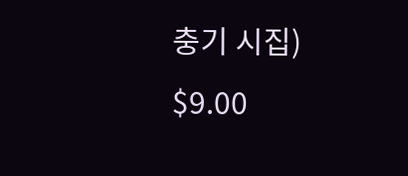충기 시집)
$9.00